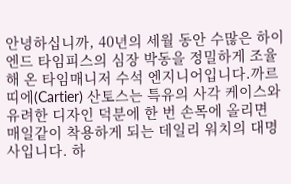안녕하십니까, 40년의 세월 동안 수많은 하이엔드 타임피스의 심장 박동을 정밀하게 조율해 온 타임매니저 수석 엔지니어입니다.까르띠에(Cartier) 산토스는 특유의 사각 케이스와 유려한 디자인 덕분에 한 번 손목에 올리면 매일같이 착용하게 되는 데일리 워치의 대명사입니다. 하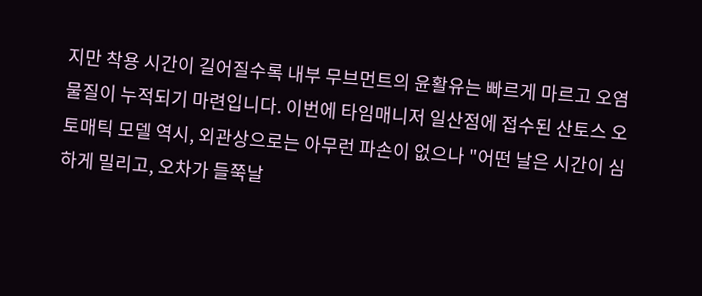지만 착용 시간이 길어질수록 내부 무브먼트의 윤활유는 빠르게 마르고 오염물질이 누적되기 마련입니다. 이번에 타임매니저 일산점에 접수된 산토스 오토매틱 모델 역시, 외관상으로는 아무런 파손이 없으나 "어떤 날은 시간이 심하게 밀리고, 오차가 들쭉날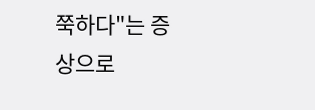쭉하다"는 증상으로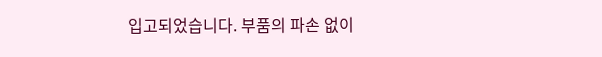입고되었습니다. 부품의 파손 없이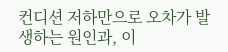컨디션 저하만으로 오차가 발생하는 원인과, 이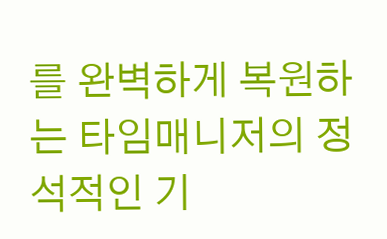를 완벽하게 복원하는 타임매니저의 정석적인 기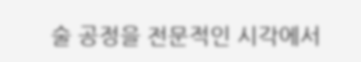술 공정을 전문적인 시각에서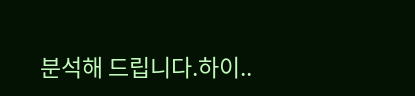분석해 드립니다.하이..